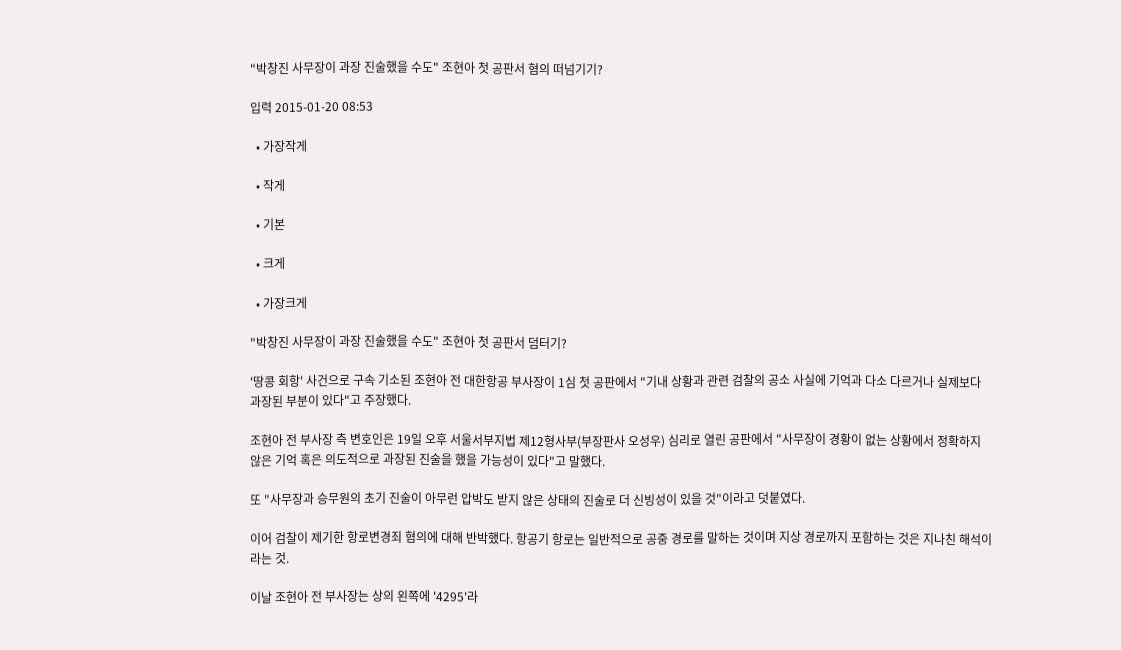"박창진 사무장이 과장 진술했을 수도" 조현아 첫 공판서 혐의 떠넘기기?

입력 2015-01-20 08:53

  • 가장작게

  • 작게

  • 기본

  • 크게

  • 가장크게

"박창진 사무장이 과장 진술했을 수도" 조현아 첫 공판서 덤터기?

'땅콩 회항' 사건으로 구속 기소된 조현아 전 대한항공 부사장이 1심 첫 공판에서 "기내 상황과 관련 검찰의 공소 사실에 기억과 다소 다르거나 실제보다 과장된 부분이 있다"고 주장했다.

조현아 전 부사장 측 변호인은 19일 오후 서울서부지법 제12형사부(부장판사 오성우) 심리로 열린 공판에서 "사무장이 경황이 없는 상황에서 정확하지 않은 기억 혹은 의도적으로 과장된 진술을 했을 가능성이 있다"고 말했다.

또 "사무장과 승무원의 초기 진술이 아무런 압박도 받지 않은 상태의 진술로 더 신빙성이 있을 것"이라고 덧붙였다.

이어 검찰이 제기한 항로변경죄 혐의에 대해 반박했다. 항공기 항로는 일반적으로 공중 경로를 말하는 것이며 지상 경로까지 포함하는 것은 지나친 해석이라는 것.

이날 조현아 전 부사장는 상의 왼쪽에 '4295'라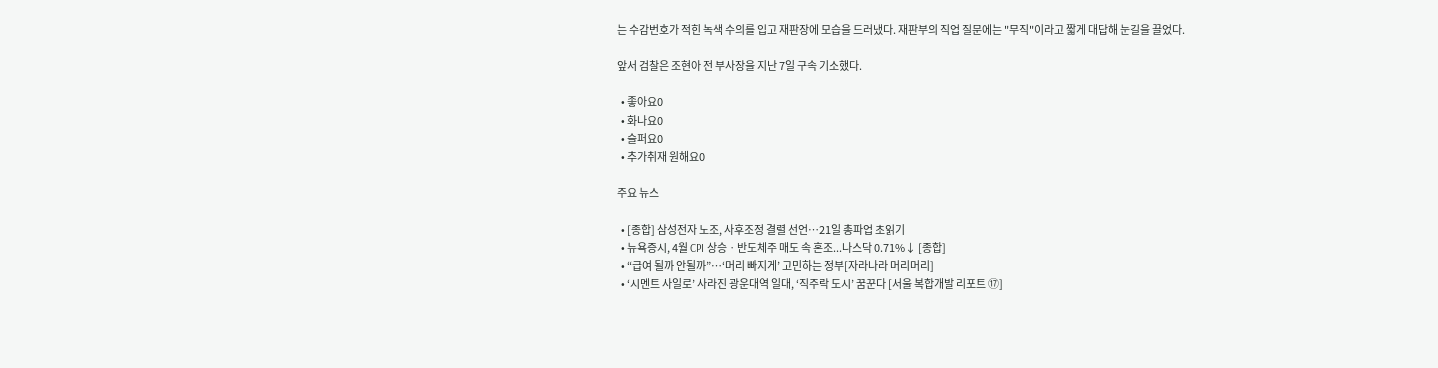는 수감번호가 적힌 녹색 수의를 입고 재판장에 모습을 드러냈다. 재판부의 직업 질문에는 "무직"이라고 짧게 대답해 눈길을 끌었다.

앞서 검찰은 조현아 전 부사장을 지난 7일 구속 기소했다.

  • 좋아요0
  • 화나요0
  • 슬퍼요0
  • 추가취재 원해요0

주요 뉴스

  • [종합] 삼성전자 노조, 사후조정 결렬 선언…21일 총파업 초읽기
  • 뉴욕증시, 4월 CPI 상승ㆍ반도체주 매도 속 혼조...나스닥 0.71%↓ [종합]
  • “급여 될까 안될까”…‘머리 빠지게’ 고민하는 정부[자라나라 머리머리]
  • ‘시멘트 사일로’ 사라진 광운대역 일대, ‘직주락 도시’ 꿈꾼다 [서울 복합개발 리포트 ⑰]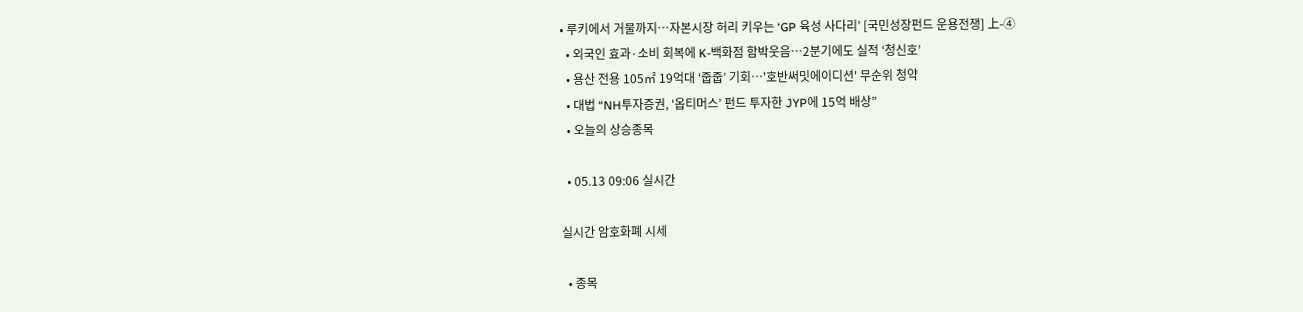• 루키에서 거물까지…자본시장 허리 키우는 ‘GP 육성 사다리’ [국민성장펀드 운용전쟁] 上-④
  • 외국인 효과·소비 회복에 K-백화점 함박웃음⋯2분기에도 실적 ‘청신호’
  • 용산 전용 105㎡ 19억대 ‘줍줍’ 기회…'호반써밋에이디션' 무순위 청약
  • 대법 “NH투자증권, ‘옵티머스’ 펀드 투자한 JYP에 15억 배상”
  • 오늘의 상승종목

  • 05.13 09:06 실시간

실시간 암호화폐 시세

  • 종목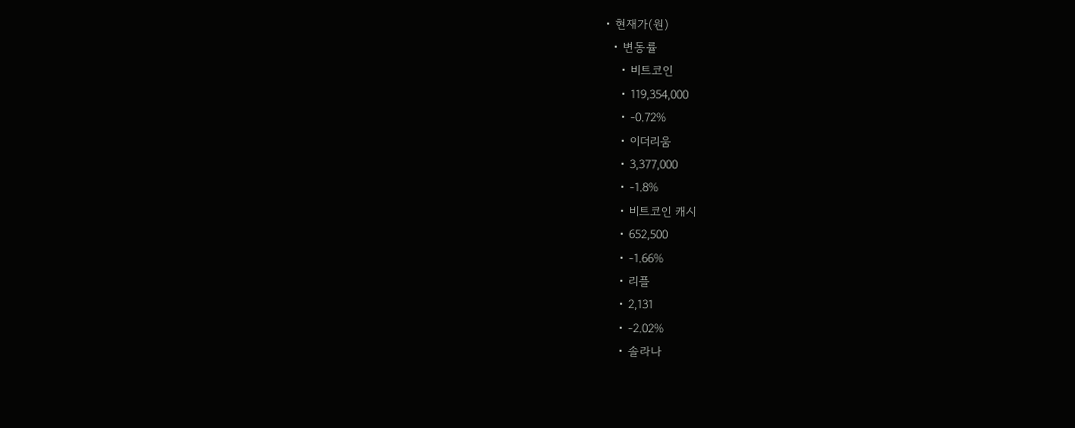• 현재가(원)
  • 변동률
    • 비트코인
    • 119,354,000
    • -0.72%
    • 이더리움
    • 3,377,000
    • -1.8%
    • 비트코인 캐시
    • 652,500
    • -1.66%
    • 리플
    • 2,131
    • -2.02%
    • 솔라나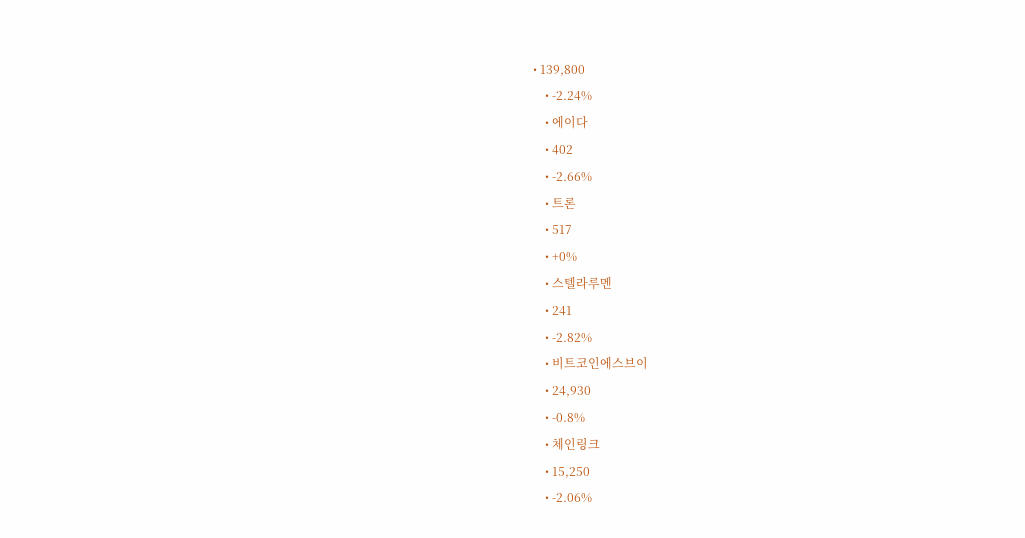• 139,800
    • -2.24%
    • 에이다
    • 402
    • -2.66%
    • 트론
    • 517
    • +0%
    • 스텔라루멘
    • 241
    • -2.82%
    • 비트코인에스브이
    • 24,930
    • -0.8%
    • 체인링크
    • 15,250
    • -2.06%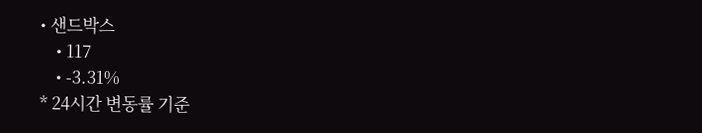• 샌드박스
    • 117
    • -3.31%
* 24시간 변동률 기준